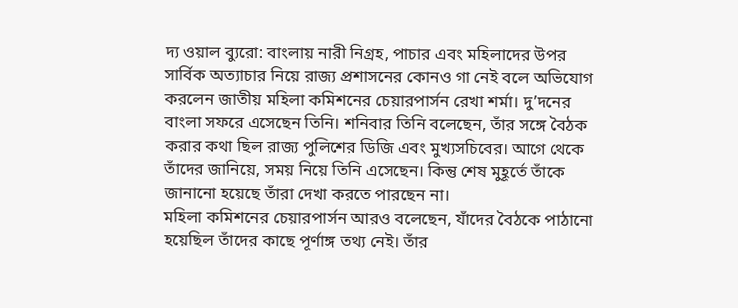দ্য ওয়াল ব্যুরো: বাংলায় নারী নিগ্রহ, পাচার এবং মহিলাদের উপর সার্বিক অত্যাচার নিয়ে রাজ্য প্রশাসনের কোনও গা নেই বলে অভিযোগ করলেন জাতীয় মহিলা কমিশনের চেয়ারপার্সন রেখা শর্মা। দু’দনের বাংলা সফরে এসেছেন তিনি। শনিবার তিনি বলেছেন, তাঁর সঙ্গে বৈঠক করার কথা ছিল রাজ্য পুলিশের ডিজি এবং মুখ্যসচিবের। আগে থেকে তাঁদের জানিয়ে, সময় নিয়ে তিনি এসেছেন। কিন্তু শেষ মুহূর্তে তাঁকে জানানো হয়েছে তাঁরা দেখা করতে পারছেন না।
মহিলা কমিশনের চেয়ারপার্সন আরও বলেছেন, যাঁদের বৈঠকে পাঠানো হয়েছিল তাঁদের কাছে পূর্ণাঙ্গ তথ্য নেই। তাঁর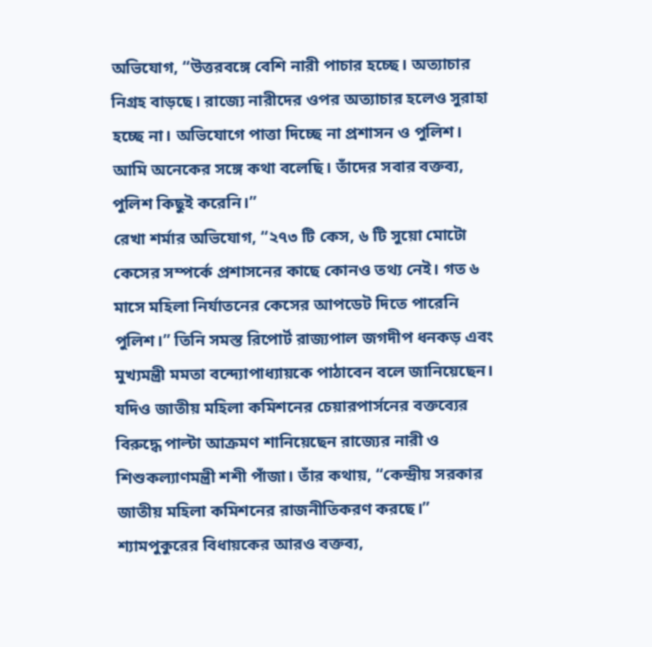অভিযোগ, “উত্তরবঙ্গে বেশি নারী পাচার হচ্ছে। অত্যাচার নিগ্রহ বাড়ছে। রাজ্যে নারীদের ওপর অত্যাচার হলেও সুরাহা হচ্ছে না। অভিযোগে পাত্তা দিচ্ছে না প্রশাসন ও পুলিশ। আমি অনেকের সঙ্গে কথা বলেছি। তাঁদের সবার বক্তব্য, পুলিশ কিছুই করেনি।”
রেখা শর্মার অভিযোগ, “২৭৩ টি কেস, ৬ টি সুয়ো মোটো কেসের সম্পর্কে প্রশাসনের কাছে কোনও তথ্য নেই। গত ৬ মাসে মহিলা নির্যাতনের কেসের আপডেট দিতে পারেনি পুলিশ।” তিনি সমস্ত রিপোর্ট রাজ্যপাল জগদীপ ধনকড় এবং মুখ্যমন্ত্রী মমতা বন্দ্যোপাধ্যায়কে পাঠাবেন বলে জানিয়েছেন।
যদিও জাতীয় মহিলা কমিশনের চেয়ারপার্সনের বক্তব্যের বিরুদ্ধে পাল্টা আক্রমণ শানিয়েছেন রাজ্যের নারী ও শিশুকল্যাণমন্ত্রী শশী পাঁজা। তাঁর কথায়, “কেন্দ্রীয় সরকার জাতীয় মহিলা কমিশনের রাজনীতিকরণ করছে।” শ্যামপুকুরের বিধায়কের আরও বক্তব্য,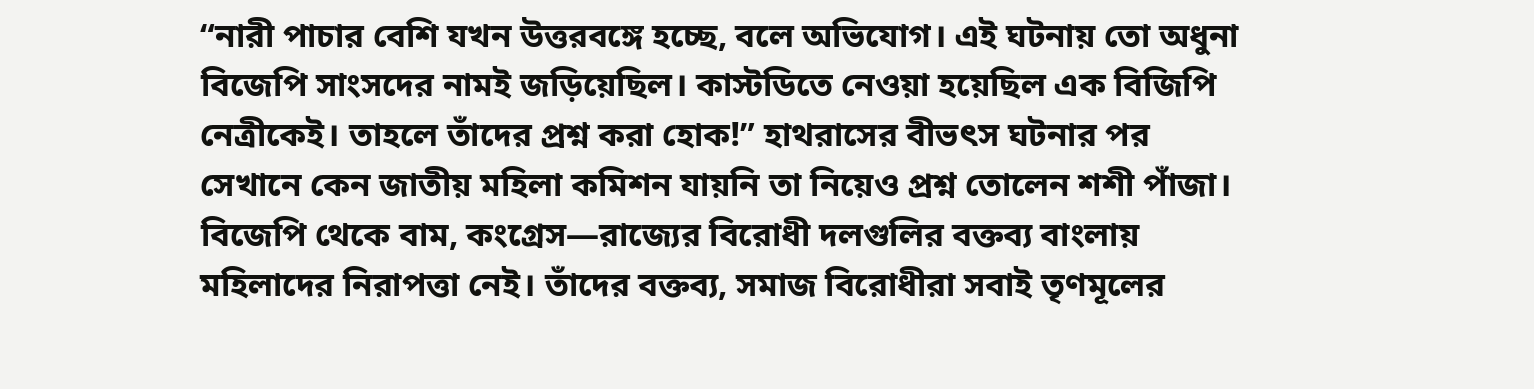“নারী পাচার বেশি যখন উত্তরবঙ্গে হচ্ছে, বলে অভিযোগ। এই ঘটনায় তো অধুনা বিজেপি সাংসদের নামই জড়িয়েছিল। কাস্টডিতে নেওয়া হয়েছিল এক বিজিপি নেত্রীকেই। তাহলে তাঁদের প্রশ্ন করা হোক!” হাথরাসের বীভৎস ঘটনার পর সেখানে কেন জাতীয় মহিলা কমিশন যায়নি তা নিয়েও প্রশ্ন তোলেন শশী পাঁজা।
বিজেপি থেকে বাম, কংগ্রেস—রাজ্যের বিরোধী দলগুলির বক্তব্য বাংলায় মহিলাদের নিরাপত্তা নেই। তাঁদের বক্তব্য, সমাজ বিরোধীরা সবাই তৃণমূলের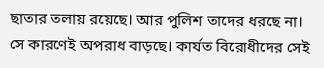ছাতার তলায় রয়েছে। আর পুলিশ তাদের ধরছে না। সে কারণেই অপরাধ বাড়ছে। কার্যত বিরোধীদের সেই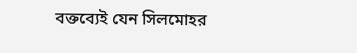বক্তব্যেই যেন সিলমোহর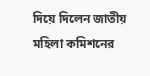দিয়ে দিলেন জাতীয় মহিলা কমিশনের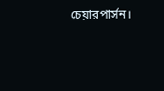চেয়ারপার্সন।